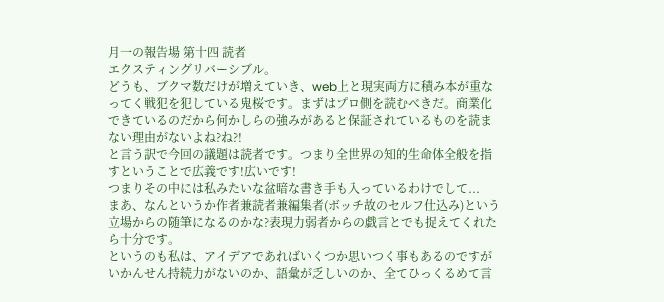月一の報告場 第十四 読者
エクスティングリバーシブル。
どうも、ブクマ数だけが増えていき、web上と現実両方に積み本が重なってく戦犯を犯している鬼桜です。まずはプロ側を読むべきだ。商業化できているのだから何かしらの強みがあると保証されているものを読まない理由がないよね?ね?!
と言う訳で今回の議題は読者です。つまり全世界の知的生命体全般を指すということで広義です!広いです!
つまりその中には私みたいな盆暗な書き手も入っているわけでして...
まあ、なんというか作者兼読者兼編集者(ボッチ故のセルフ仕込み)という立場からの随筆になるのかな?表現力弱者からの戯言とでも捉えてくれたら十分です。
というのも私は、アイデアであればいくつか思いつく事もあるのですがいかんせん持続力がないのか、語彙が乏しいのか、全てひっくるめて言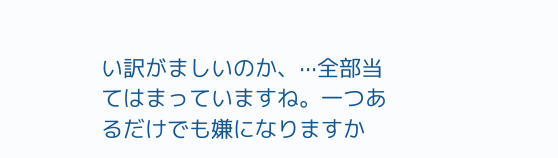い訳がましいのか、···全部当てはまっていますね。一つあるだけでも嫌になりますか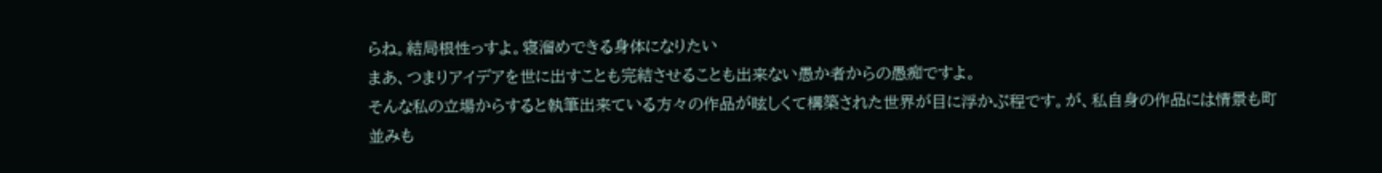らね。結局根性っすよ。寝溜めできる身体になりたい
まあ、つまりアイデアを世に出すことも完結させることも出来ない愚か者からの愚痴ですよ。
そんな私の立場からすると執筆出来ている方々の作品が眩しくて構築された世界が目に浮かぶ程です。が、私自身の作品には情景も町並みも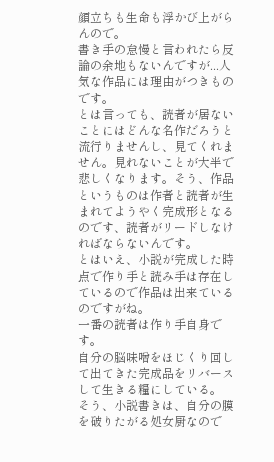顔立ちも生命も浮かび上がらんので。
書き手の怠慢と言われたら反論の余地もないんですが...人気な作品には理由がつきものです。
とは言っても、読者が居ないことにはどんな名作だろうと流行りませんし、見てくれません。見れないことが大半で悲しくなります。そう、作品というものは作者と読者が生まれてようやく完成形となるのです、読者がリードしなければならないんです。
とはいえ、小説が完成した時点で作り手と読み手は存在しているので作品は出来ているのですがね。
一番の読者は作り手自身です。
自分の脳味噌をほじくり回して出てきた完成品をリバースして生きる糧にしている。
そう、小説書きは、自分の膜を破りたがる処女厨なので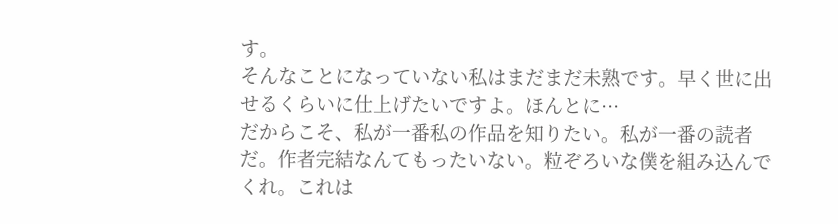す。
そんなことになっていない私はまだまだ未熟です。早く世に出せるくらいに仕上げたいですよ。ほんとに···
だからこそ、私が一番私の作品を知りたい。私が一番の読者だ。作者完結なんてもったいない。粒ぞろいな僕を組み込んでくれ。これは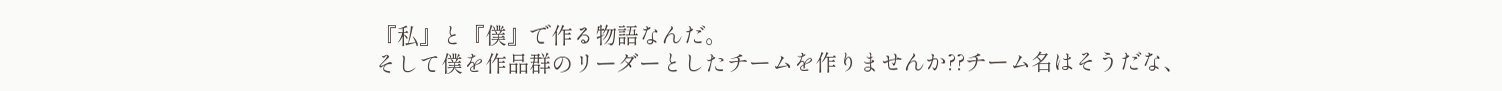『私』と『僕』で作る物語なんだ。
そして僕を作品群のリーダーとしたチームを作りませんか??チーム名はそうだな、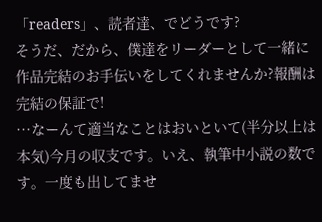「readers」、読者達、でどうです?
そうだ、だから、僕達をリーダーとして一緒に作品完結のお手伝いをしてくれませんか?報酬は完結の保証で!
···なーんて適当なことはおいといて(半分以上は本気)今月の収支です。いえ、執筆中小説の数です。一度も出してませ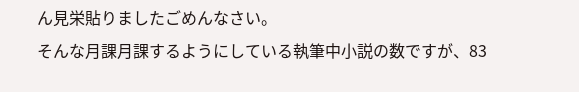ん見栄貼りましたごめんなさい。
そんな月課月課するようにしている執筆中小説の数ですが、83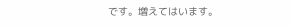です。増えてはいます。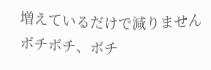増えているだけで減りません
ボチボチ、ボチ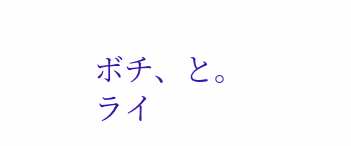ボチ、と。
ライ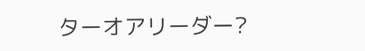ターオアリーダー?